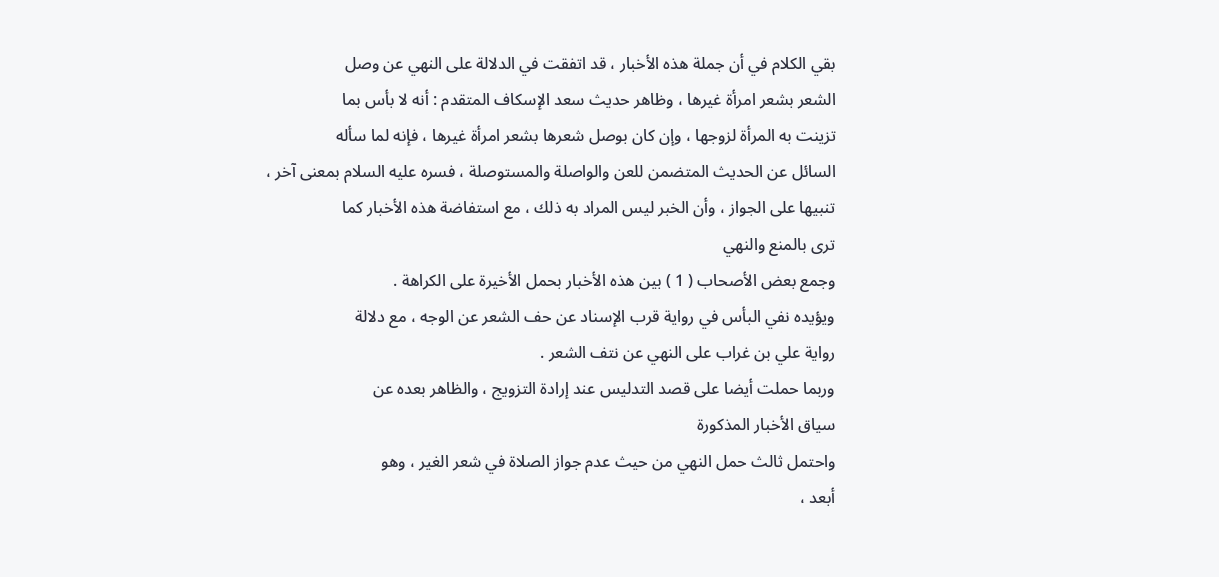بقي الكلام في أن جملة هذه الأخبار ، قد اتفقت في الدلالة على النهي عن وصل
الشعر بشعر امرأة غيرها ، وظاهر حديث سعد الإسكاف المتقدم : أنه لا بأس بما
تزينت به المرأة لزوجها ، وإن كان بوصل شعرها بشعر امرأة غيرها ، فإنه لما سأله
السائل عن الحديث المتضمن للعن والواصلة والمستوصلة ، فسره عليه السلام بمعنى آخر ،
تنبيها على الجواز ، وأن الخبر ليس المراد به ذلك ، مع استفاضة هذه الأخبار كما
ترى بالمنع والنهي
وجمع بعض الأصحاب ( 1 ) بين هذه الأخبار بحمل الأخيرة على الكراهة .
ويؤيده نفي البأس في رواية قرب الإسناد عن حف الشعر عن الوجه ، مع دلالة
رواية علي بن غراب على النهي عن نتف الشعر .
وربما حملت أيضا على قصد التدليس عند إرادة التزويج ، والظاهر بعده عن
سياق الأخبار المذكورة
واحتمل ثالث حمل النهي من حيث عدم جواز الصلاة في شعر الغير ، وهو
أبعد ،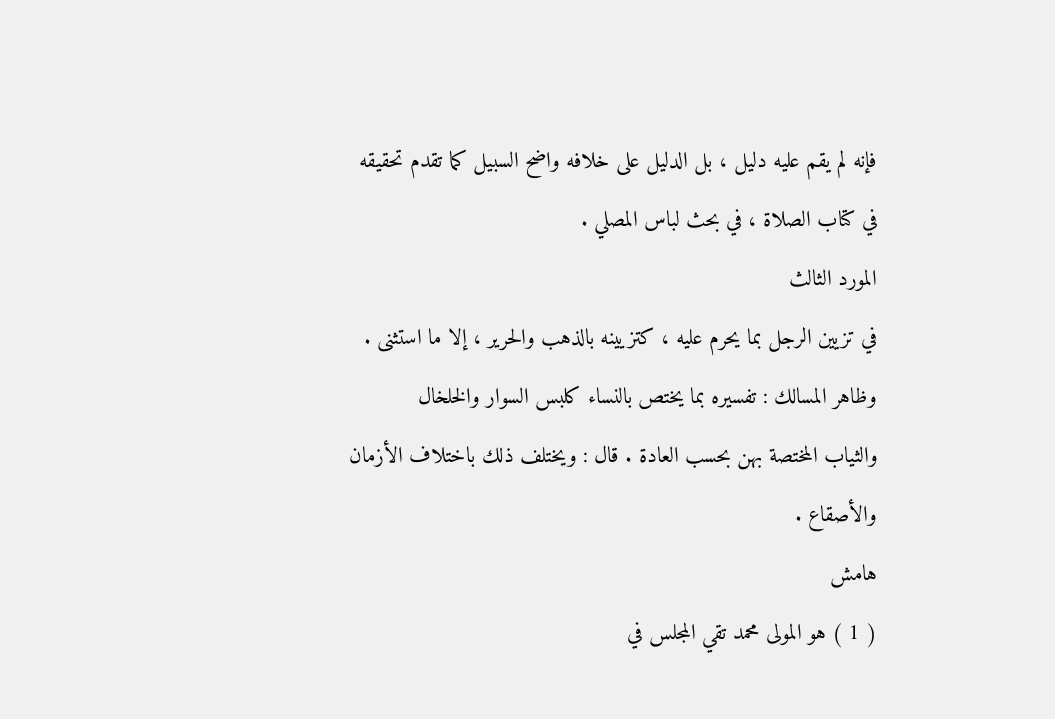فإنه لم يقم عليه دليل ، بل الدليل على خلافه واضح السبيل كما تقدم تحقيقه
في كتاب الصلاة ، في بحث لباس المصلي .
المورد الثالث
في تزيين الرجل بما يحرم عليه ، كتزيينه بالذهب والحرير ، إلا ما استثنى .
وظاهر المسالك : تفسيره بما يختص بالنساء كلبس السوار والخلخال
والثياب المختصة بهن بحسب العادة . قال : ويختلف ذلك باختلاف الأزمان
والأصقاع .
هامش
( 1 ) هو المولى محمد تقي المجلس في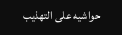حواشيه على التهذيب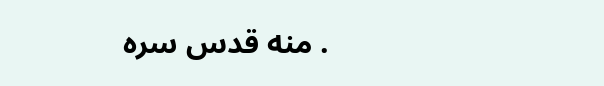. منه قدس سره